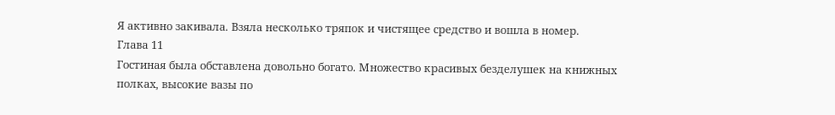Я активно закивала. Взяла несколько тряпок и чистящее средство и вошла в номер.
Глава 11
Гостиная была обставлена довольно богато. Множество красивых безделушек на книжных полках, высокие вазы по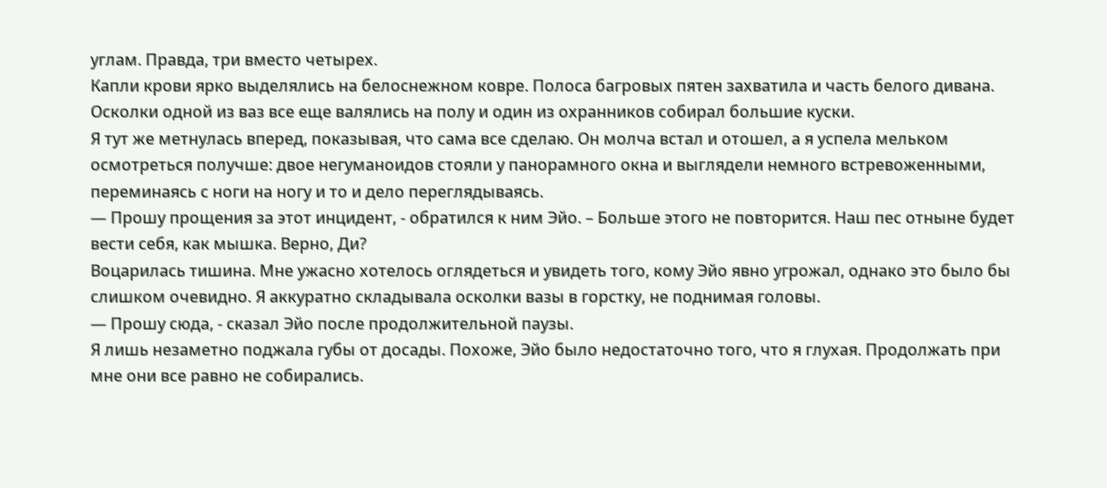углам. Правда, три вместо четырех.
Капли крови ярко выделялись на белоснежном ковре. Полоса багровых пятен захватила и часть белого дивана. Осколки одной из ваз все еще валялись на полу и один из охранников собирал большие куски.
Я тут же метнулась вперед, показывая, что сама все сделаю. Он молча встал и отошел, а я успела мельком осмотреться получше: двое негуманоидов стояли у панорамного окна и выглядели немного встревоженными, переминаясь с ноги на ногу и то и дело переглядываясь.
— Прошу прощения за этот инцидент, - обратился к ним Эйо. – Больше этого не повторится. Наш пес отныне будет вести себя, как мышка. Верно, Ди?
Воцарилась тишина. Мне ужасно хотелось оглядеться и увидеть того, кому Эйо явно угрожал, однако это было бы слишком очевидно. Я аккуратно складывала осколки вазы в горстку, не поднимая головы.
— Прошу сюда, - сказал Эйо после продолжительной паузы.
Я лишь незаметно поджала губы от досады. Похоже, Эйо было недостаточно того, что я глухая. Продолжать при мне они все равно не собирались.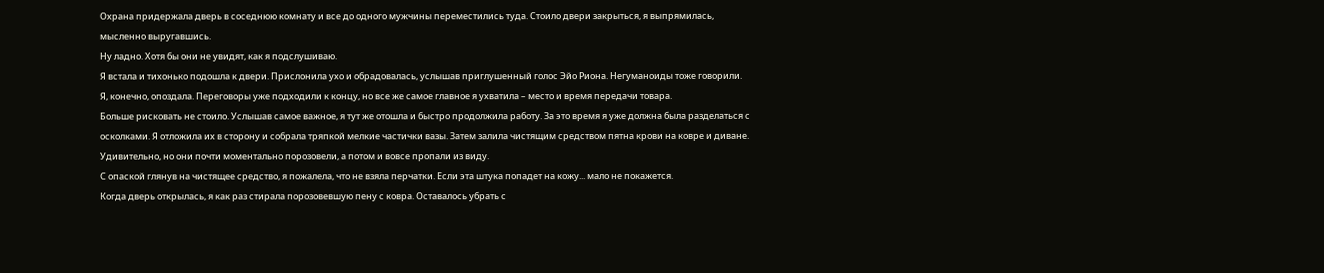Охрана придержала дверь в соседнюю комнату и все до одного мужчины переместились туда. Стоило двери закрыться, я выпрямилась, мысленно выругавшись.
Ну ладно. Хотя бы они не увидят, как я подслушиваю.
Я встала и тихонько подошла к двери. Прислонила ухо и обрадовалась, услышав приглушенный голос Эйо Риона. Негуманоиды тоже говорили. Я, конечно, опоздала. Переговоры уже подходили к концу, но все же самое главное я ухватила – место и время передачи товара.
Больше рисковать не стоило. Услышав самое важное, я тут же отошла и быстро продолжила работу. За это время я уже должна была разделаться с осколками. Я отложила их в сторону и собрала тряпкой мелкие частички вазы. Затем залила чистящим средством пятна крови на ковре и диване. Удивительно, но они почти моментально порозовели, а потом и вовсе пропали из виду.
С опаской глянув на чистящее средство, я пожалела, что не взяла перчатки. Если эта штука попадет на кожу... мало не покажется.
Когда дверь открылась, я как раз стирала порозовевшую пену с ковра. Оставалось убрать с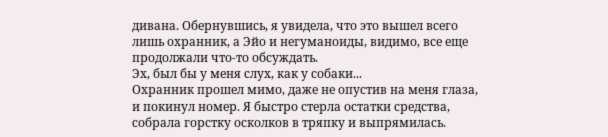дивана. Обернувшись, я увидела, что это вышел всего лишь охранник, а Эйо и негуманоиды, видимо, все еще продолжали что-то обсуждать.
Эх, был бы у меня слух, как у собаки...
Охранник прошел мимо, даже не опустив на меня глаза, и покинул номер. Я быстро стерла остатки средства, собрала горстку осколков в тряпку и выпрямилась.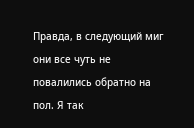Правда, в следующий миг они все чуть не повалились обратно на пол. Я так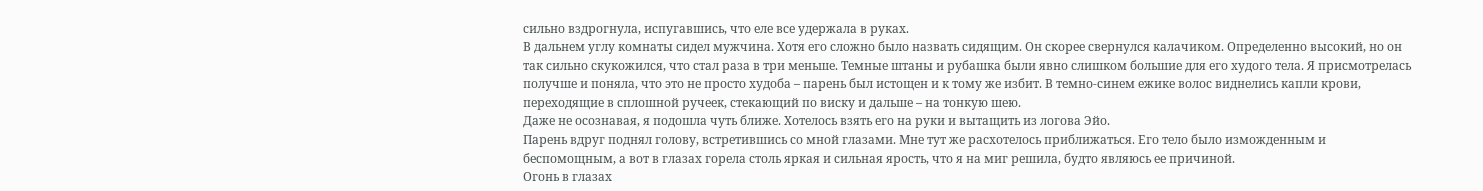сильно вздрогнула, испугавшись, что еле все удержала в руках.
В дальнем углу комнаты сидел мужчина. Хотя его сложно было назвать сидящим. Он скорее свернулся калачиком. Определенно высокий, но он так сильно скукожился, что стал раза в три меньше. Темные штаны и рубашка были явно слишком большие для его худого тела. Я присмотрелась получше и поняла, что это не просто худоба – парень был истощен и к тому же избит. В темно-синем ежике волос виднелись капли крови, переходящие в сплошной ручеек, стекающий по виску и дальше – на тонкую шею.
Даже не осознавая, я подошла чуть ближе. Хотелось взять его на руки и вытащить из логова Эйо.
Парень вдруг поднял голову, встретившись со мной глазами. Мне тут же расхотелось приближаться. Его тело было изможденным и беспомощным, а вот в глазах горела столь яркая и сильная ярость, что я на миг решила, будто являюсь ее причиной.
Огонь в глазах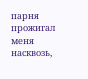парня прожигал меня насквозь,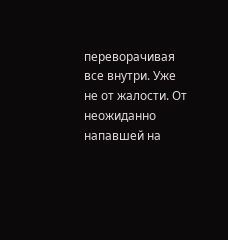переворачивая все внутри. Уже не от жалости. От неожиданно напавшей на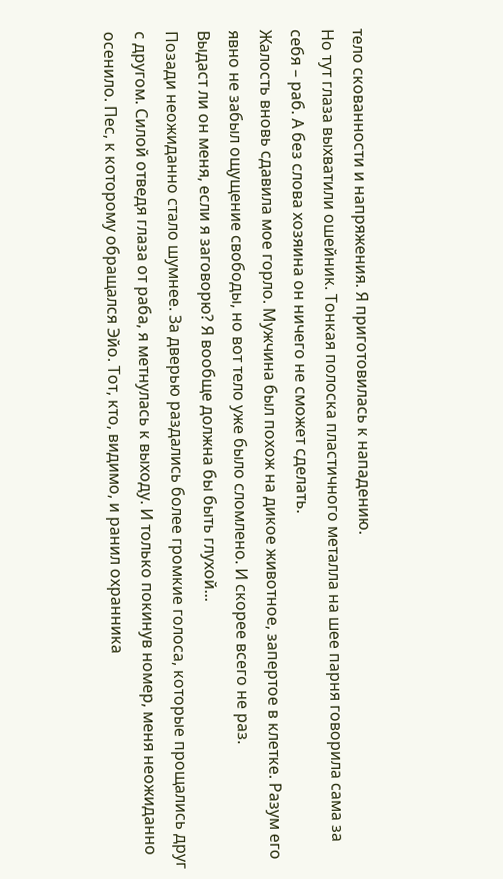тело скованности и напряжения. Я приготовилась к нападению.
Но тут глаза выхватили ошейник. Тонкая полоска пластичного металла на шее парня говорила сама за себя – раб. А без слова хозяина он ничего не сможет сделать.
Жалость вновь сдавила мое горло. Мужчина был похож на дикое животное, запертое в клетке. Разум его явно не забыл ощущение свободы, но вот тело уже было сломлено. И скорее всего не раз.
Выдаст ли он меня, если я заговорю? Я вообще должна бы быть глухой...
Позади неожиданно стало шумнее. За дверью раздались более громкие голоса, которые прощались друг с другом. Силой отведя глаза от раба, я метнулась к выходу. И только покинув номер, меня неожиданно осенило. Пес, к которому обращался Эйо. Тот, кто, видимо, и ранил охранника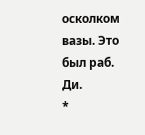осколком вазы. Это был раб. Ди.
*